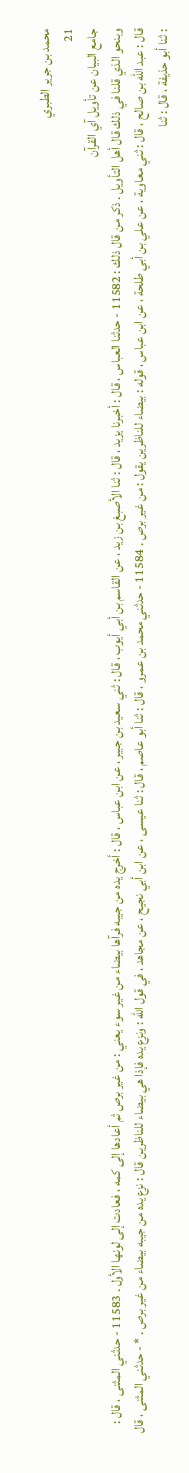محمد بن جرير الطبري
21
جامع البيان عن تأويل آي القرآن
وبنحو الذي قلنا في ذلك قال أهل التأويل . ذكر من قال ذلك : 11582 - حدثنا العباس ، قال : أخبرنا يزيد ، قال : ثنا الأصبغ بن زيد ، عن القاسم بن أبي أيوب ، قال : ثني سعيد بن جبير ، عن ابن عباس ، قال : أخرج يده من جيبه فرآها بيضاء من غير سوء يعني : من غير برص ثم أعادها إلى كمه ، فعادت إلى لونها الأول . 11583 - حدثني المثنى ، قال : قال : عبد الله بن صالح ، قال : ثني معاوية ، عن علي بن أبي طلحة ، عن ابن عباس ، قوله : بيضاء للناظرين يقول : من غير برص . 11584 - حدثني محمد بن عمرو ، قال : ثنا أبو عاصم ، قال : ثنا عيسى ، عن ابن أبي نجيح ، عن مجاهد ، في قول الله : ونزع يده فإذا هي بيضاء للناظرين قال : نزع يده من جيبه بيضاء من غير برص . * - حدثني المثنى ، قال : ثنا أبو حذيفة ، قال : ثنا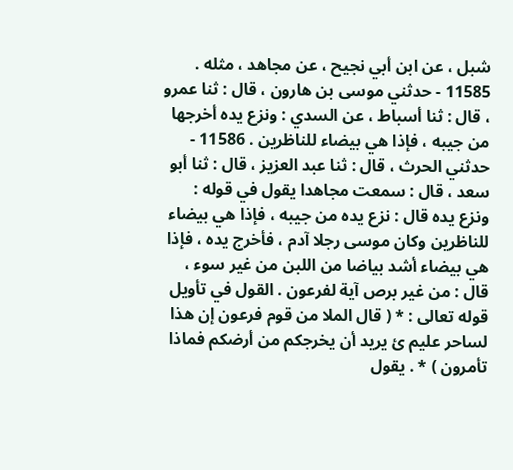شبل ، عن ابن أبي نجيح ، عن مجاهد ، مثله . 11585 - حدثني موسى بن هارون ، قال : ثنا عمرو ، قال : ثنا أسباط ، عن السدي : ونزع يده أخرجها من جيبه ، فإذا هي بيضاء للناظرين . 11586 - حدثني الحرث ، قال : ثنا عبد العزيز ، قال : ثنا أبو سعد ، قال : سمعت مجاهدا يقول في قوله : ونزع يده قال : نزع يده من جيبه ، فإذا هي بيضاء للناظرين وكان موسى رجلا آدم ، فأخرج يده ، فإذا هي بيضاء أشد بياضا من اللبن من غير سوء ، قال : من غير برص آية لفرعون . القول في تأويل قوله تعالى : * ( قال الملا من قوم فرعون إن هذا لساحر عليم ئ يريد أن يخرجكم من أرضكم فماذا تأمرون ) * . يقول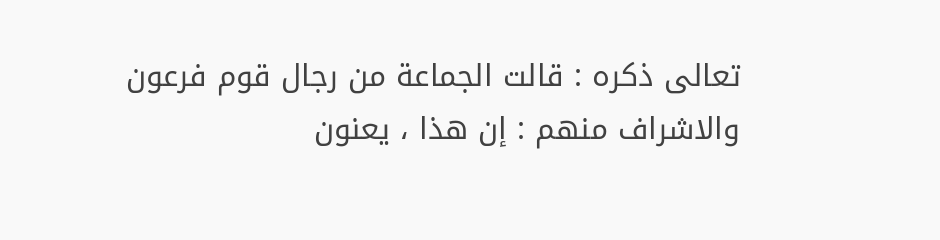تعالى ذكره : قالت الجماعة من رجال قوم فرعون والاشراف منهم : إن هذا ، يعنون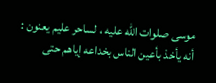موسى صلوات الله عليه ، لساحر عليم يعنون : أنه يأخذ بأعين الناس بخداعه إياهم حتى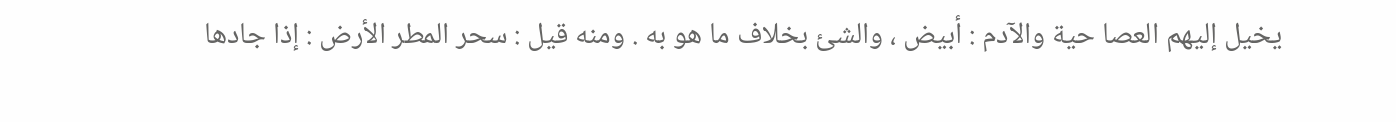يخيل إليهم العصا حية والآدم : أبيض ، والشئ بخلاف ما هو به . ومنه قيل : سحر المطر الأرض : إذا جادها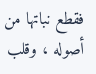فقطع نباتها من أصوله ، وقلب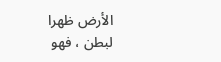الأرض ظهرا لبطن ، فهو